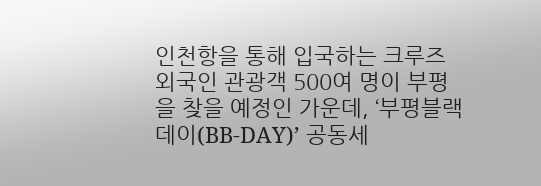인천항을 통해 입국하는 크루즈 외국인 관광객 500여 명이 부평을 찾을 예정인 가운데, ‘부평블랙데이(BB-DAY)’ 공동세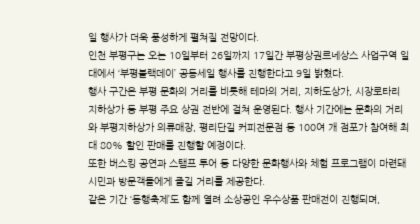일 행사가 더욱 풍성하게 펼쳐질 전망이다.
인천 부평구는 오는 10일부터 26일까지 17일간 부평상권르네상스 사업구역 일대에서 ‘부평블랙데이’ 공동세일 행사를 진행한다고 9일 밝혔다.
행사 구간은 부평 문화의 거리를 비롯해 테마의 거리, 지하도상가, 시장로타리 지하상가 등 부평 주요 상권 전반에 걸쳐 운영된다. 행사 기간에는 문화의 거리와 부평지하상가 의류매장, 평리단길 커피전문점 등 100여 개 점포가 참여해 최대 80% 할인 판매를 진행할 예정이다.
또한 버스킹 공연과 스탬프 투어 등 다양한 문화행사와 체험 프로그램이 마련돼 시민과 방문객들에게 즐길 거리를 제공한다.
같은 기간 ‘동행축제’도 함께 열려 소상공인 우수상품 판매전이 진행되며,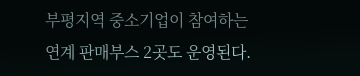부평지역 중소기업이 참여하는 연계 판매부스 2곳도 운영된다.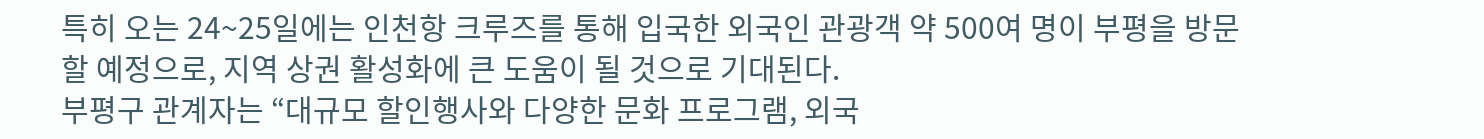특히 오는 24~25일에는 인천항 크루즈를 통해 입국한 외국인 관광객 약 500여 명이 부평을 방문할 예정으로, 지역 상권 활성화에 큰 도움이 될 것으로 기대된다.
부평구 관계자는 “대규모 할인행사와 다양한 문화 프로그램, 외국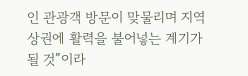인 관광객 방문이 맞물리며 지역 상권에 활력을 불어넣는 계기가 될 것”이라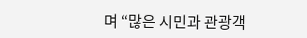며 “많은 시민과 관광객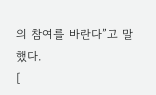의 참여를 바란다”고 말했다.
[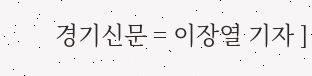경기신문 = 이장열 기자 ]